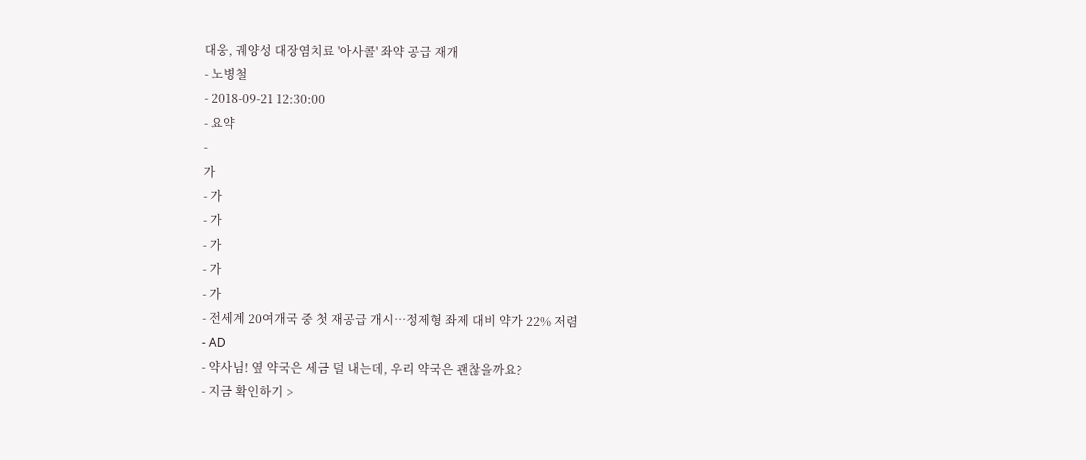대웅, 궤양성 대장염치료 '아사콜' 좌약 공급 재개
- 노병철
- 2018-09-21 12:30:00
- 요약
-
가
- 가
- 가
- 가
- 가
- 가
- 전세계 20여개국 중 첫 재공급 개시…정제형 좌제 대비 약가 22% 저렴
- AD
- 약사님! 옆 약국은 세금 덜 내는데, 우리 약국은 괜찮을까요?
- 지금 확인하기 >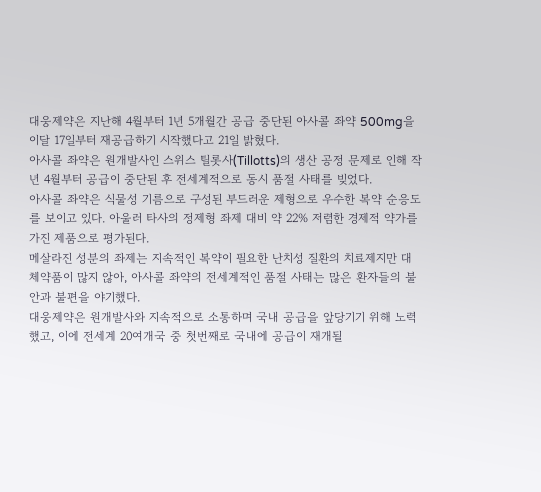대웅제약은 지난해 4월부터 1년 5개월간 공급 중단된 아사콜 좌약 500mg을 이달 17일부터 재공급하기 시작했다고 21일 밝혔다.
아사콜 좌약은 원개발사인 스위스 틸롯사(Tillotts)의 생산 공정 문제로 인해 작년 4월부터 공급이 중단된 후 전세계적으로 동시 품절 사태를 빚었다.
아사콜 좌약은 식물성 기름으로 구성된 부드러운 제형으로 우수한 복약 순응도를 보이고 있다. 아울러 타사의 정제형 좌제 대비 약 22% 저렴한 경제적 약가를 가진 제품으로 평가된다.
메살라진 성분의 좌제는 지속적인 복약이 필요한 난치성 질환의 치료제지만 대체약품이 많지 않아, 아사콜 좌약의 전세계적인 품절 사태는 많은 환자들의 불안과 불편을 야기했다.
대웅제약은 원개발사와 지속적으로 소통하며 국내 공급을 앞당기기 위해 노력했고, 이에 전세계 20여개국 중 첫번째로 국내에 공급이 재개될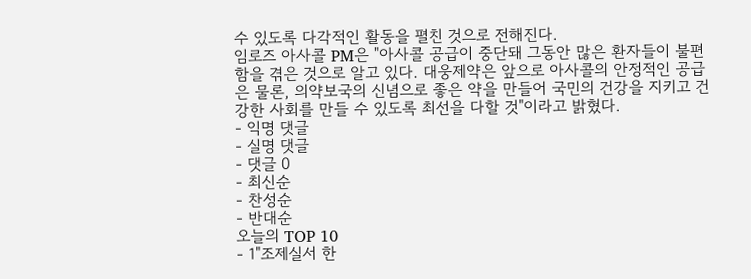수 있도록 다각적인 활동을 펼친 것으로 전해진다.
임로즈 아사콜 PM은 "아사콜 공급이 중단돼 그동안 많은 환자들이 불편함을 겪은 것으로 알고 있다. 대웅제약은 앞으로 아사콜의 안정적인 공급은 물론, 의약보국의 신념으로 좋은 약을 만들어 국민의 건강을 지키고 건강한 사회를 만들 수 있도록 최선을 다할 것"이라고 밝혔다.
- 익명 댓글
- 실명 댓글
- 댓글 0
- 최신순
- 찬성순
- 반대순
오늘의 TOP 10
- 1"조제실서 한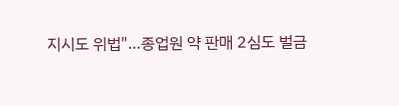지시도 위법"…종업원 약 판매 2심도 벌금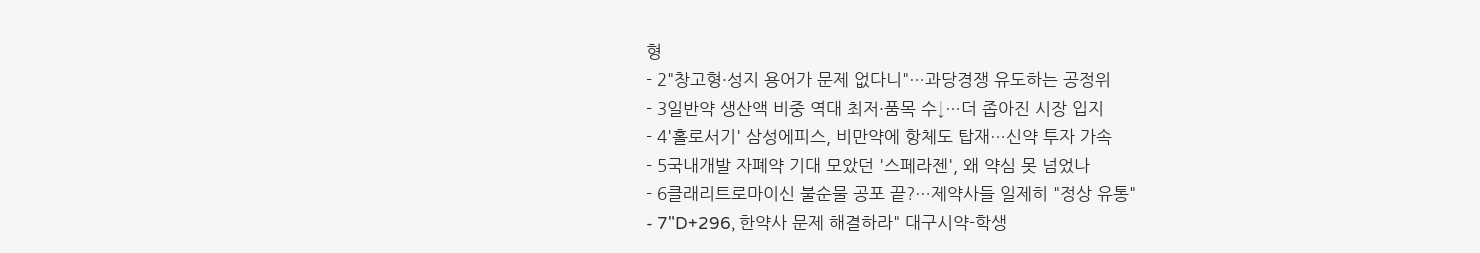형
- 2"창고형·성지 용어가 문제 없다니"…과당경쟁 유도하는 공정위
- 3일반약 생산액 비중 역대 최저·품목 수↓…더 좁아진 시장 입지
- 4'홀로서기' 삼성에피스, 비만약에 항체도 탑재…신약 투자 가속
- 5국내개발 자폐약 기대 모았던 '스페라젠', 왜 약심 못 넘었나
- 6클래리트로마이신 불순물 공포 끝?…제약사들 일제히 "정상 유통"
- 7"D+296, 한약사 문제 해결하라" 대구시약-학생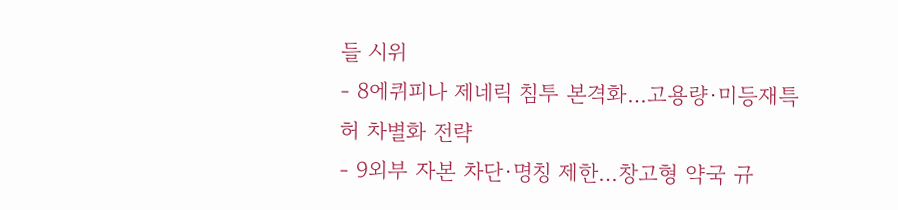들 시위
- 8에퀴피나 제네릭 침투 본격화…고용량·미등재특허 차별화 전략
- 9외부 자본 차단·명칭 제한…창고형 약국 규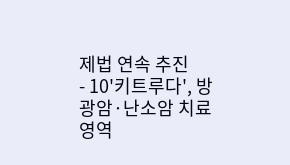제법 연속 추진
- 10'키트루다', 방광암·난소암 치료영역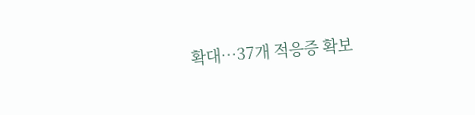확대…37개 적응증 확보